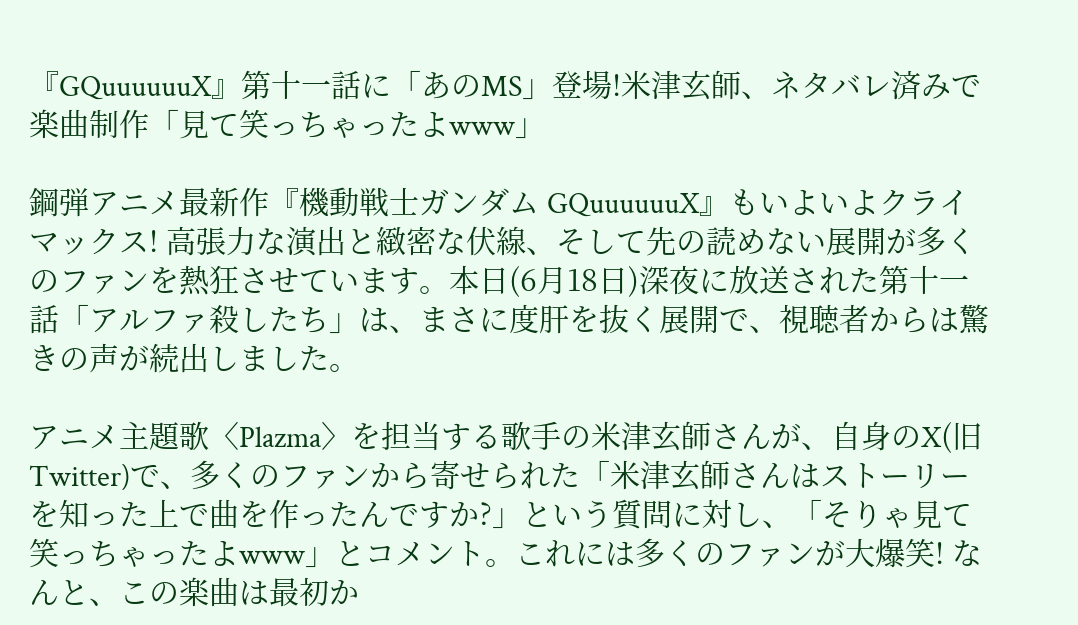『GQuuuuuuX』第十一話に「あのMS」登場!米津玄師、ネタバレ済みで楽曲制作「見て笑っちゃったよwww」

鋼弾アニメ最新作『機動戦士ガンダム GQuuuuuuX』もいよいよクライマックス! 高張力な演出と緻密な伏線、そして先の読めない展開が多くのファンを熱狂させています。本日(6月18日)深夜に放送された第十一話「アルファ殺したち」は、まさに度肝を抜く展開で、視聴者からは驚きの声が続出しました。

アニメ主題歌〈Plazma〉を担当する歌手の米津玄師さんが、自身のX(旧Twitter)で、多くのファンから寄せられた「米津玄師さんはストーリーを知った上で曲を作ったんですか?」という質問に対し、「そりゃ見て笑っちゃったよwww」とコメント。これには多くのファンが大爆笑! なんと、この楽曲は最初か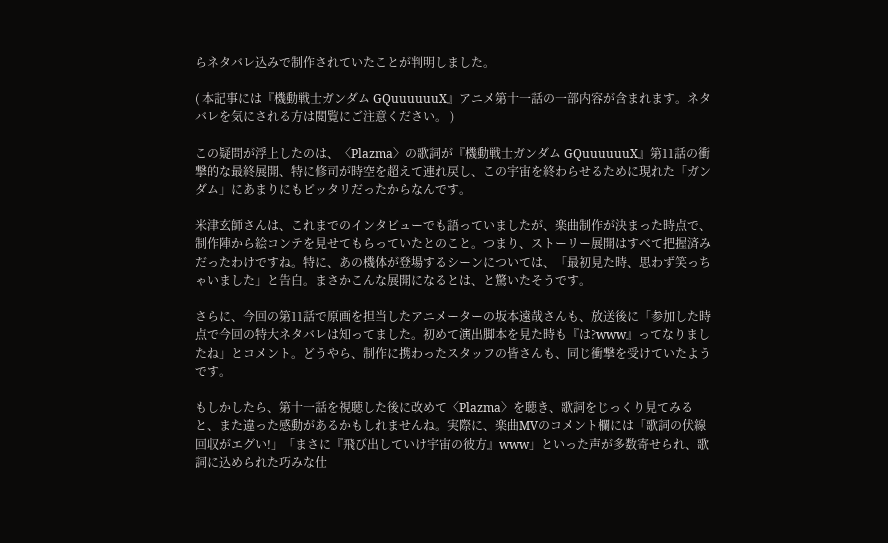らネタバレ込みで制作されていたことが判明しました。

( 本記事には『機動戦士ガンダム GQuuuuuuX』アニメ第十一話の一部内容が含まれます。ネタバレを気にされる方は閲覧にご注意ください。 )

この疑問が浮上したのは、〈Plazma〉の歌詞が『機動戦士ガンダム GQuuuuuuX』第11話の衝撃的な最終展開、特に修司が時空を超えて連れ戻し、この宇宙を終わらせるために現れた「ガンダム」にあまりにもピッタリだったからなんです。

米津玄師さんは、これまでのインタビューでも語っていましたが、楽曲制作が決まった時点で、制作陣から絵コンテを見せてもらっていたとのこと。つまり、ストーリー展開はすべて把握済みだったわけですね。特に、あの機体が登場するシーンについては、「最初見た時、思わず笑っちゃいました」と告白。まさかこんな展開になるとは、と驚いたそうです。

さらに、今回の第11話で原画を担当したアニメーターの坂本遠哉さんも、放送後に「参加した時点で今回の特大ネタバレは知ってました。初めて演出脚本を見た時も『は?www』ってなりましたね」とコメント。どうやら、制作に携わったスタッフの皆さんも、同じ衝撃を受けていたようです。

もしかしたら、第十一話を視聴した後に改めて〈Plazma〉を聴き、歌詞をじっくり見てみると、また違った感動があるかもしれませんね。実際に、楽曲MVのコメント欄には「歌詞の伏線回収がエグい!」「まさに『飛び出していけ宇宙の彼方』www」といった声が多数寄せられ、歌詞に込められた巧みな仕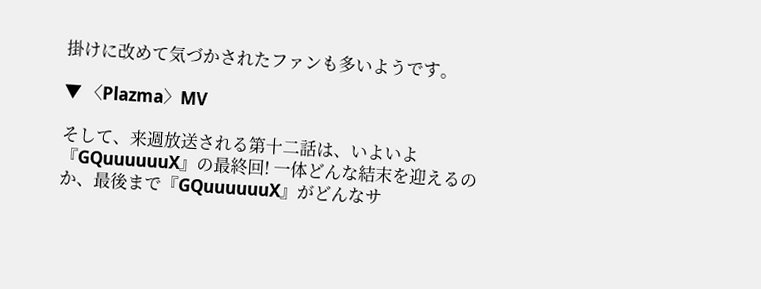掛けに改めて気づかされたファンも多いようです。

▼ 〈Plazma〉MV

そして、来週放送される第十二話は、いよいよ『GQuuuuuuX』の最終回! 一体どんな結末を迎えるのか、最後まで『GQuuuuuuX』がどんなサ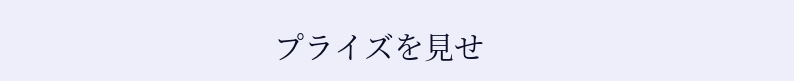プライズを見せ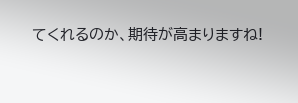てくれるのか、期待が高まりますね!